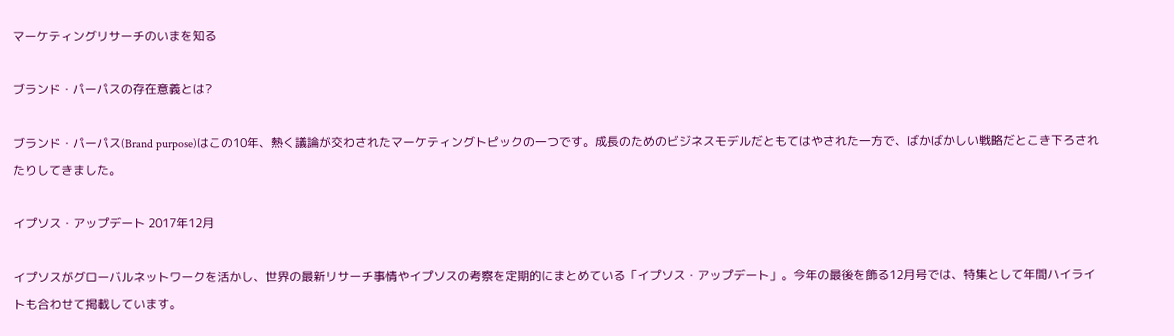マーケティングリサーチのいまを知る

ブランド・パーパスの存在意義とは?

ブランド・パーパス(Brand purpose)はこの10年、熱く議論が交わされたマーケティングトピックの一つです。成長のためのビジネスモデルだともてはやされた一方で、ばかばかしい戦略だとこき下ろされたりしてきました。

イプソス・アップデート 2017年12月

イプソスがグローバルネットワークを活かし、世界の最新リサーチ事情やイプソスの考察を定期的にまとめている「イプソス・アップデート」。今年の最後を飾る12月号では、特集として年間ハイライトも合わせて掲載しています。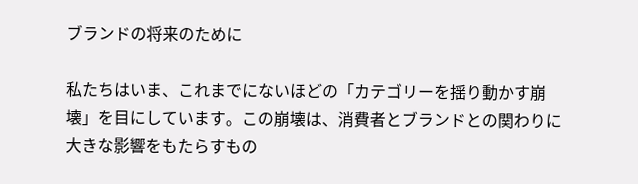ブランドの将来のために

私たちはいま、これまでにないほどの「カテゴリーを揺り動かす崩壊」を目にしています。この崩壊は、消費者とブランドとの関わりに大きな影響をもたらすもの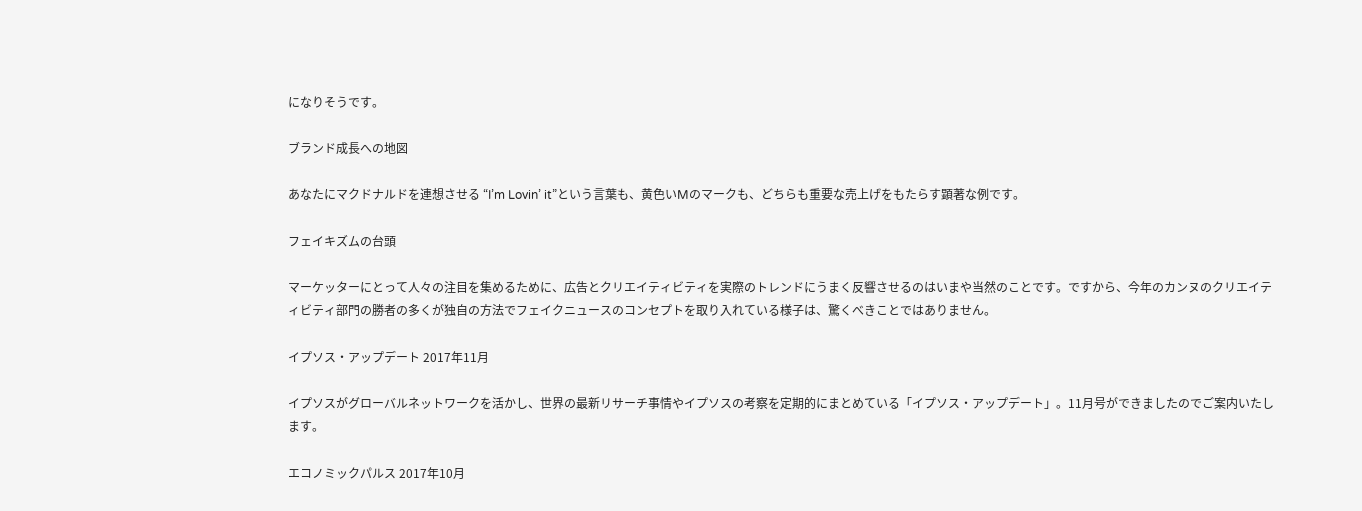になりそうです。

ブランド成長への地図

あなたにマクドナルドを連想させる “I’m Lovin’ it”という言葉も、黄色いMのマークも、どちらも重要な売上げをもたらす顕著な例です。

フェイキズムの台頭

マーケッターにとって人々の注目を集めるために、広告とクリエイティビティを実際のトレンドにうまく反響させるのはいまや当然のことです。ですから、今年のカンヌのクリエイティビティ部門の勝者の多くが独自の方法でフェイクニュースのコンセプトを取り入れている様子は、驚くべきことではありません。

イプソス・アップデート 2017年11月

イプソスがグローバルネットワークを活かし、世界の最新リサーチ事情やイプソスの考察を定期的にまとめている「イプソス・アップデート」。11月号ができましたのでご案内いたします。

エコノミックパルス 2017年10月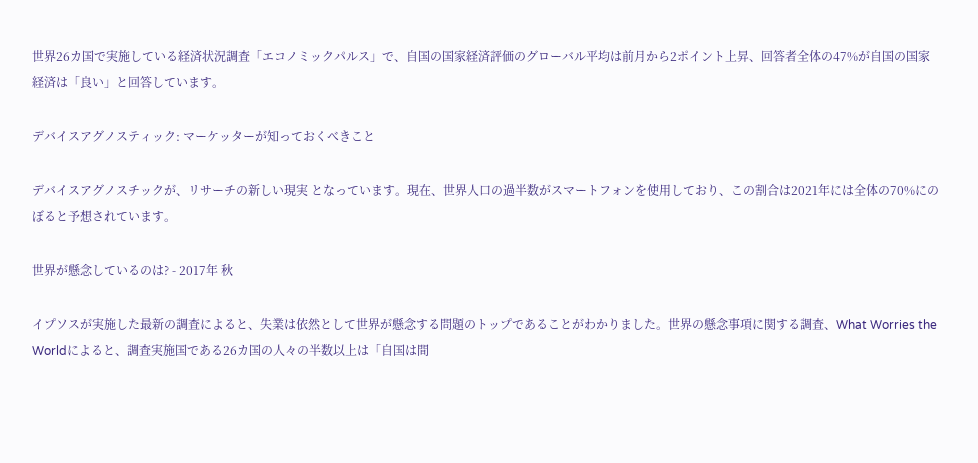世界26カ国で実施している経済状況調査「エコノミックパルス」で、自国の国家経済評価のグローバル平均は前月から2ポイント上昇、回答者全体の47%が自国の国家経済は「良い」と回答しています。

デバイスアグノスティック: マーケッターが知っておくべきこと

デバイスアグノスチックが、リサーチの新しい現実 となっています。現在、世界人口の過半数がスマートフォンを使用しており、この割合は2021年には全体の70%にのぼると予想されています。

世界が懸念しているのは? - 2017年 秋

イプソスが実施した最新の調査によると、失業は依然として世界が懸念する問題のトップであることがわかりました。世界の懸念事項に関する調査、What Worries the Worldによると、調査実施国である26カ国の人々の半数以上は「自国は間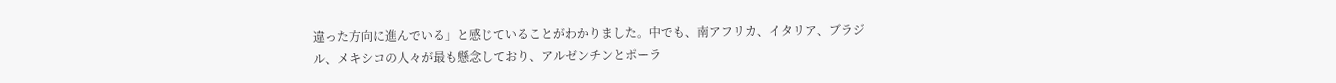違った方向に進んでいる」と感じていることがわかりました。中でも、南アフリカ、イタリア、ブラジル、メキシコの人々が最も懸念しており、アルゼンチンとポーラ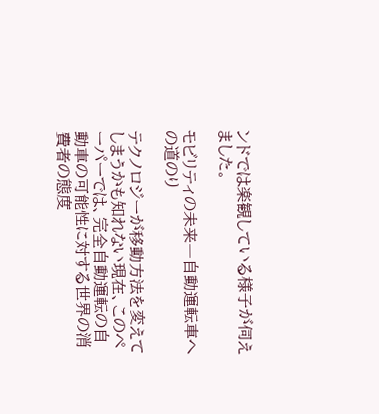ンドでは楽観している様子が伺えました。

モビリティの未来―自動運転車への道のり

テクノロジーが移動方法を変えてしまうかも知れない現在、このペーパーでは、完全自動運転の自動車の可能性に対する世界の消費者の態度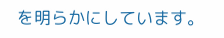を明らかにしています。